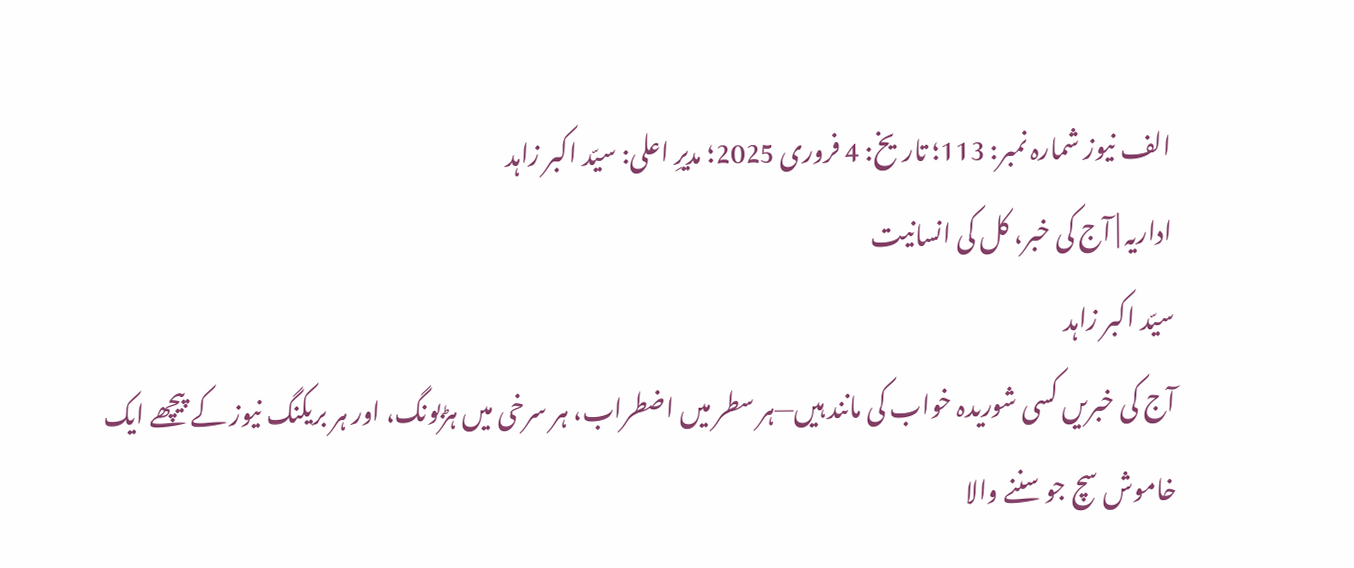الف نیوز شمارہ نمبر: 113؛ تاریخ: 4 فروری 2025؛ مدیرِ اعلی: سیّد اکبر زاہد
اداریہ | آج کی خبر، کل کی انسانیت
سیّد اکبر زاہد
آج کی خبریں کسی شوریدہ خواب کی مانند ہیں—ہر سطر میں اضطراب، ہر سرخی میں ہڑبونگ، اور ہر بریکنگ نیوز کے پیچھے ایک خاموش سچ جو سننے والا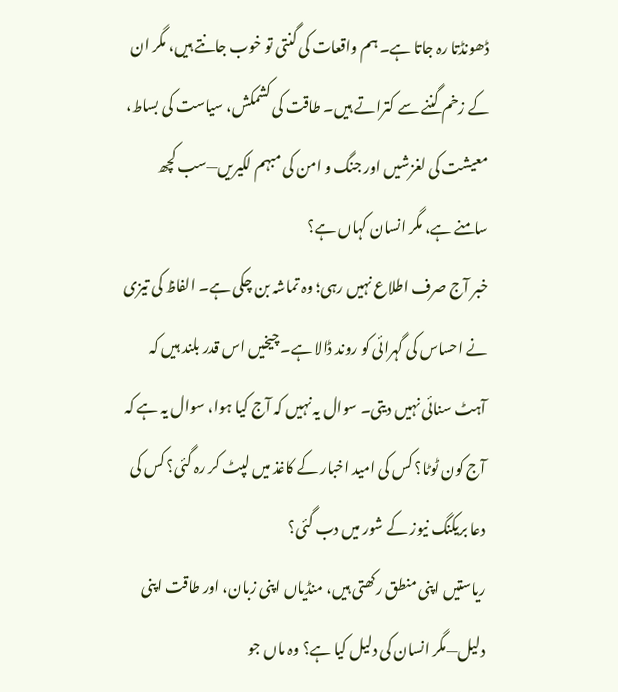ڈھونڈتا رہ جاتا ہے۔ ہم واقعات کی گنتی تو خوب جانتے ہیں، مگر ان کے زخم گننے سے کتراتے ہیں۔ طاقت کی کشمکش، سیاست کی بساط، معیشت کی لغزشیں اور جنگ و امن کی مبہم لکیریں—سب کچھ سامنے ہے، مگر انسان کہاں ہے؟
خبر آج صرف اطلاع نہیں رہی؛ وہ تماشہ بن چکی ہے۔ الفاظ کی تیزی نے احساس کی گہرائی کو روند ڈالا ہے۔ چیخیں اس قدر بلند ہیں کہ آہٹ سنائی نہیں دیتی۔ سوال یہ نہیں کہ آج کیا ہوا، سوال یہ ہے کہ آج کون ٹوٹا؟ کس کی امید اخبار کے کاغذ میں لپٹ کر رہ گئی؟ کس کی دعا بریکنگ نیوز کے شور میں دب گئی؟
ریاستیں اپنی منطق رکھتی ہیں، منڈیاں اپنی زبان، اور طاقت اپنی دلیل—مگر انسان کی دلیل کیا ہے؟ وہ ماں جو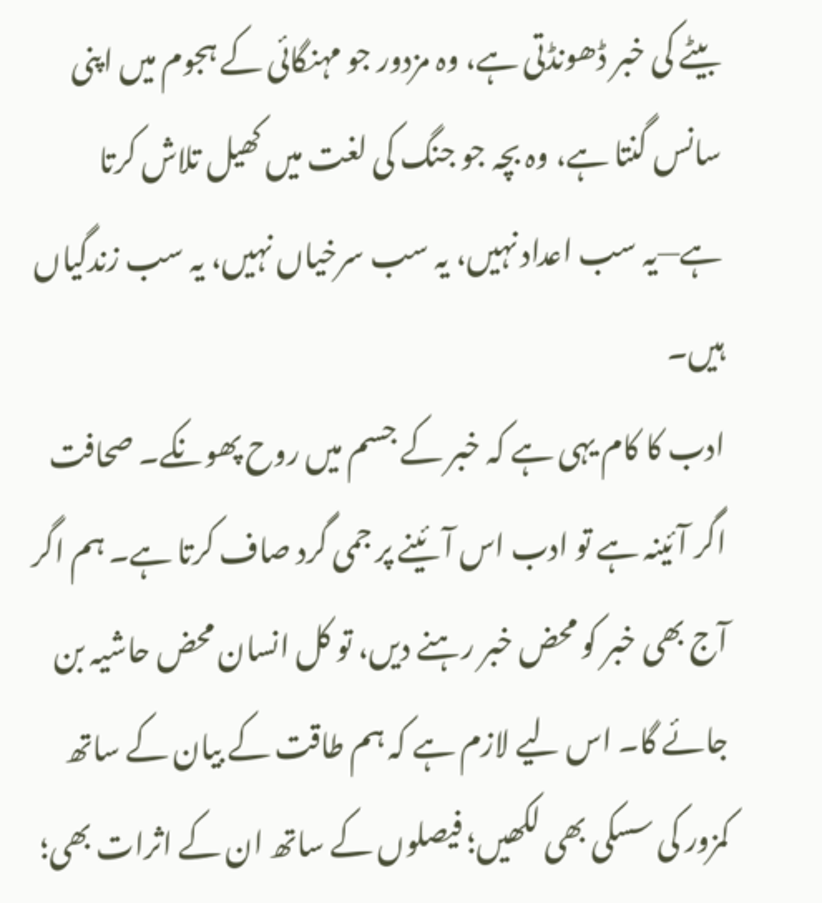بیٹے کی خبر ڈھونڈتی ہے، وہ مزدور جو مہنگائی کے ہجوم میں اپنی سانس گنتا ہے، وہ بچہ جو جنگ کی لغت میں کھیل تلاش کرتا ہے—یہ سب اعداد نہیں، یہ سب سرخیاں نہیں، یہ سب زندگیاں ہیں۔
ادب کا کام یہی ہے کہ خبر کے جسم میں روح پھونکے۔ صحافت اگر آئینہ ہے تو ادب اس آئینے پر جمی گرد صاف کرتا ہے۔ ہم اگر آج بھی خبر کو محض خبر رہنے دیں، تو کل انسان محض حاشیہ بن جائے گا۔ اس لیے لازم ہے کہ ہم طاقت کے بیان کے ساتھ کمزور کی سسکی بھی لکھیں؛ فیصلوں کے ساتھ ان کے اثرات بھی؛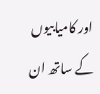اور کامیابیوں کے ساتھ ان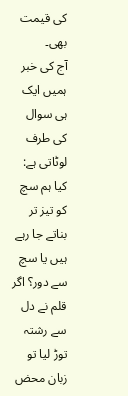کی قیمت بھی۔
آج کی خبر ہمیں ایک ہی سوال کی طرف لوٹاتی ہے: کیا ہم سچ کو تیز تر بناتے جا رہے ہیں یا سچ سے دور؟ اگر قلم نے دل سے رشتہ توڑ لیا تو زبان محض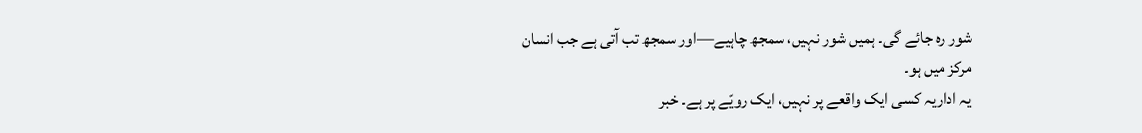شور رہ جائے گی۔ ہمیں شور نہیں، سمجھ چاہیے—اور سمجھ تب آتی ہے جب انسان مرکز میں ہو۔
یہ اداریہ کسی ایک واقعے پر نہیں، ایک رویّے پر ہے۔ خبر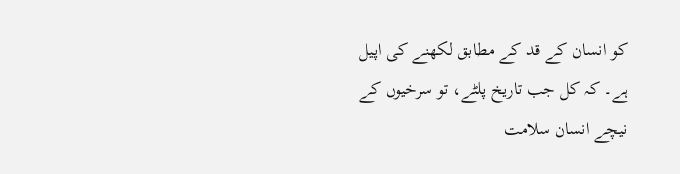کو انسان کے قد کے مطابق لکھنے کی اپیل ہے۔ کہ کل جب تاریخ پلٹے، تو سرخیوں کے نیچے انسان سلامت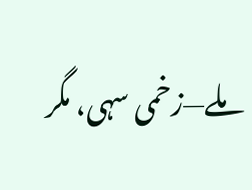ملے—زخمی سہی، مگر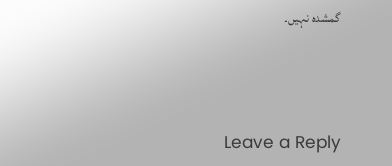گمشدہ نہیں۔





Leave a Reply